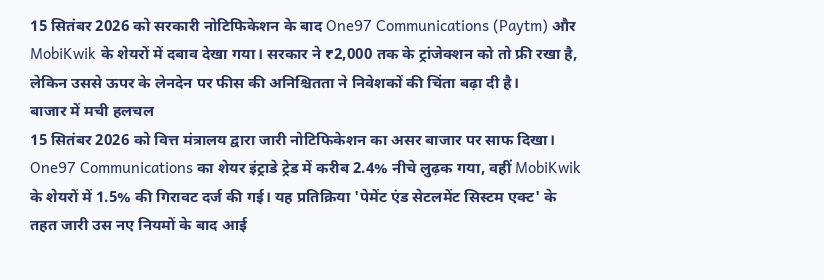15 सितंबर 2026 को सरकारी नोटिफिकेशन के बाद One97 Communications (Paytm) और MobiKwik के शेयरों में दबाव देखा गया। सरकार ने ₹2,000 तक के ट्रांजेक्शन को तो फ्री रखा है, लेकिन उससे ऊपर के लेनदेन पर फीस की अनिश्चितता ने निवेशकों की चिंता बढ़ा दी है।
बाजार में मची हलचल
15 सितंबर 2026 को वित्त मंत्रालय द्वारा जारी नोटिफिकेशन का असर बाजार पर साफ दिखा। One97 Communications का शेयर इंट्राडे ट्रेड में करीब 2.4% नीचे लुढ़क गया, वहीं MobiKwik के शेयरों में 1.5% की गिरावट दर्ज की गई। यह प्रतिक्रिया 'पेमेंट एंड सेटलमेंट सिस्टम एक्ट' के तहत जारी उस नए नियमों के बाद आई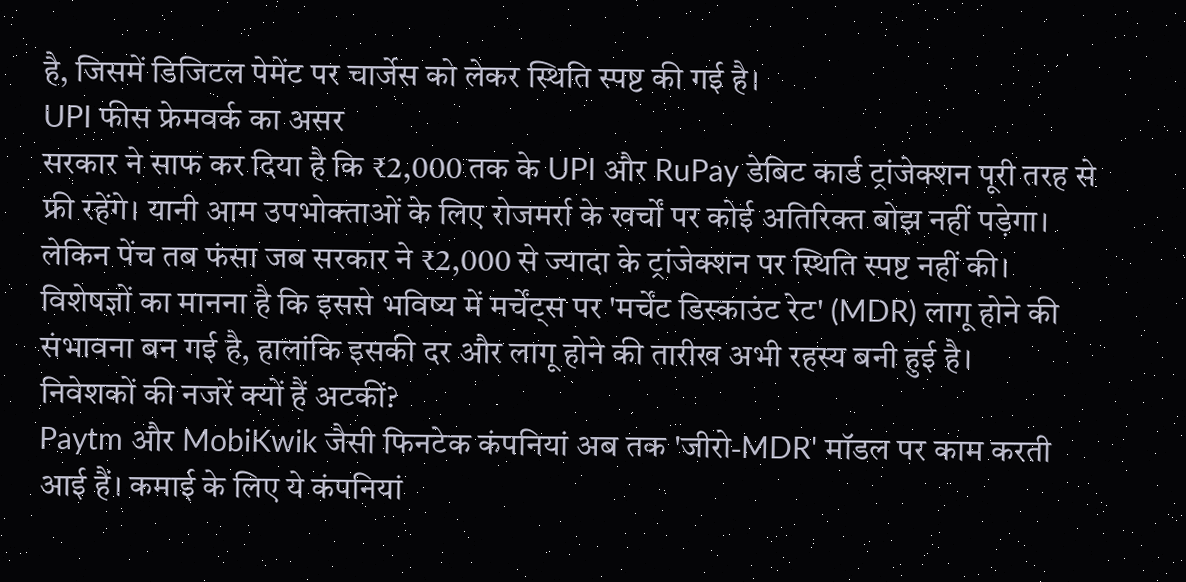है, जिसमें डिजिटल पेमेंट पर चार्जेस को लेकर स्थिति स्पष्ट की गई है।
UPI फीस फ्रेमवर्क का असर
सरकार ने साफ कर दिया है कि ₹2,000 तक के UPI और RuPay डेबिट कार्ड ट्रांजेक्शन पूरी तरह से फ्री रहेंगे। यानी आम उपभोक्ताओं के लिए रोजमर्रा के खर्चों पर कोई अतिरिक्त बोझ नहीं पड़ेगा। लेकिन पेंच तब फंसा जब सरकार ने ₹2,000 से ज्यादा के ट्रांजेक्शन पर स्थिति स्पष्ट नहीं की। विशेषज्ञों का मानना है कि इससे भविष्य में मर्चेंट्स पर 'मर्चेंट डिस्काउंट रेट' (MDR) लागू होने की संभावना बन गई है, हालांकि इसकी दर और लागू होने की तारीख अभी रहस्य बनी हुई है।
निवेशकों की नजरें क्यों हैं अटकीं?
Paytm और MobiKwik जैसी फिनटेक कंपनियां अब तक 'जीरो-MDR' मॉडल पर काम करती आई हैं। कमाई के लिए ये कंपनियां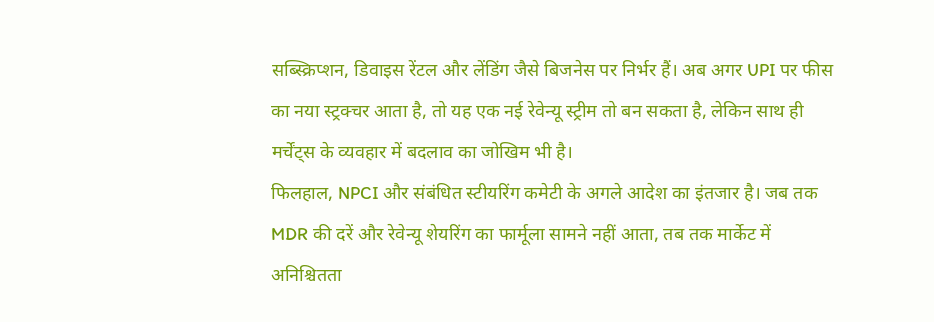सब्स्क्रिप्शन, डिवाइस रेंटल और लेंडिंग जैसे बिजनेस पर निर्भर हैं। अब अगर UPI पर फीस का नया स्ट्रक्चर आता है, तो यह एक नई रेवेन्यू स्ट्रीम तो बन सकता है, लेकिन साथ ही मर्चेंट्स के व्यवहार में बदलाव का जोखिम भी है।
फिलहाल, NPCI और संबंधित स्टीयरिंग कमेटी के अगले आदेश का इंतजार है। जब तक MDR की दरें और रेवेन्यू शेयरिंग का फार्मूला सामने नहीं आता, तब तक मार्केट में अनिश्चितता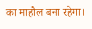का माहौल बना रहेगा।